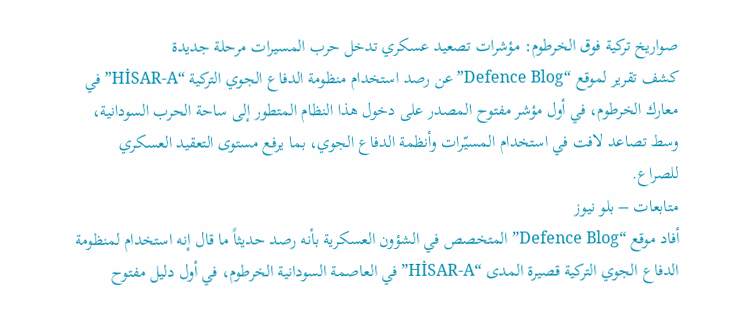صواريخ تركية فوق الخرطوم: مؤشرات تصعيد عسكري تدخل حرب المسيرات مرحلة جديدة
كشف تقرير لموقع “Defence Blog” عن رصد استخدام منظومة الدفاع الجوي التركية “HİSAR-A” في معارك الخرطوم، في أول مؤشر مفتوح المصدر على دخول هذا النظام المتطور إلى ساحة الحرب السودانية، وسط تصاعد لافت في استخدام المسيّرات وأنظمة الدفاع الجوي، بما يرفع مستوى التعقيد العسكري للصراع.
متابعات – بلو نيوز
أفاد موقع “Defence Blog” المتخصص في الشؤون العسكرية بأنه رصد حديثاً ما قال إنه استخدام لمنظومة الدفاع الجوي التركية قصيرة المدى “HİSAR-A” في العاصمة السودانية الخرطوم، في أول دليل مفتوح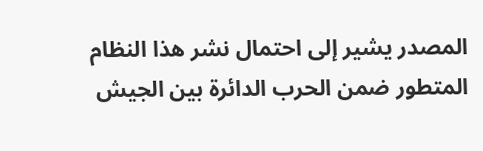المصدر يشير إلى احتمال نشر هذا النظام المتطور ضمن الحرب الدائرة بين الجيش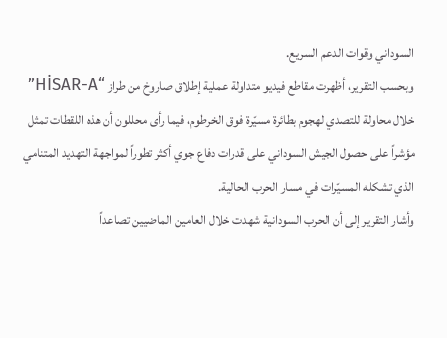السوداني وقوات الدعم السريع.
وبحسب التقرير، أظهرت مقاطع فيديو متداولة عملية إطلاق صاروخ من طراز “HİSAR-A” خلال محاولة للتصدي لهجوم بطائرة مسيّرة فوق الخرطوم، فيما رأى محللون أن هذه اللقطات تمثل مؤشراً على حصول الجيش السوداني على قدرات دفاع جوي أكثر تطوراً لمواجهة التهديد المتنامي الذي تشكله المسيّرات في مسار الحرب الحالية.
وأشار التقرير إلى أن الحرب السودانية شهدت خلال العامين الماضيين تصاعداً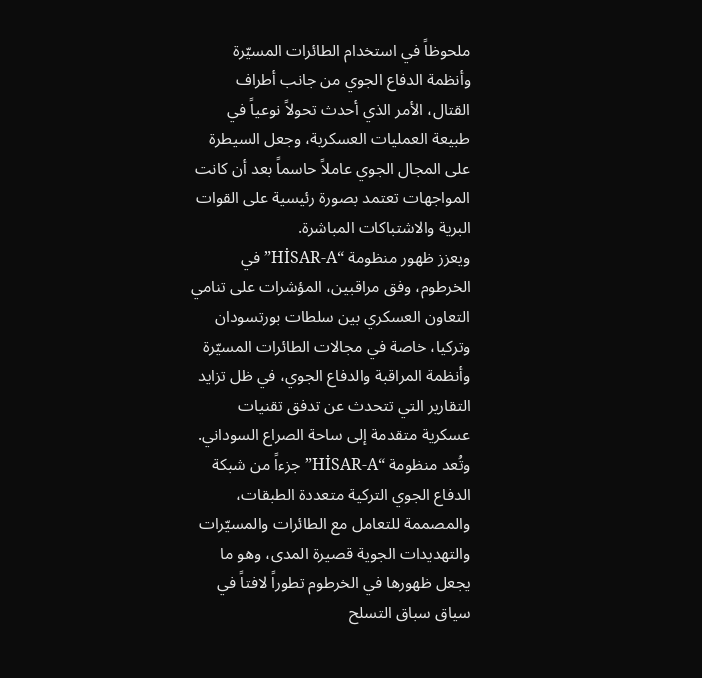ملحوظاً في استخدام الطائرات المسيّرة وأنظمة الدفاع الجوي من جانب أطراف القتال، الأمر الذي أحدث تحولاً نوعياً في طبيعة العمليات العسكرية، وجعل السيطرة على المجال الجوي عاملاً حاسماً بعد أن كانت المواجهات تعتمد بصورة رئيسية على القوات البرية والاشتباكات المباشرة.
ويعزز ظهور منظومة “HİSAR-A” في الخرطوم، وفق مراقبين، المؤشرات على تنامي التعاون العسكري بين سلطات بورتسودان وتركيا، خاصة في مجالات الطائرات المسيّرة وأنظمة المراقبة والدفاع الجوي، في ظل تزايد التقارير التي تتحدث عن تدفق تقنيات عسكرية متقدمة إلى ساحة الصراع السوداني.
وتُعد منظومة “HİSAR-A” جزءاً من شبكة الدفاع الجوي التركية متعددة الطبقات، والمصممة للتعامل مع الطائرات والمسيّرات والتهديدات الجوية قصيرة المدى، وهو ما يجعل ظهورها في الخرطوم تطوراً لافتاً في سياق سباق التسلح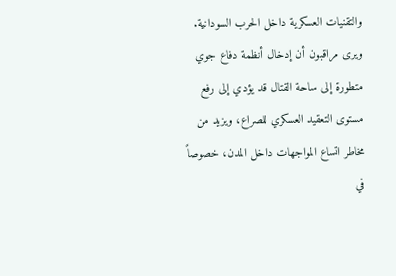والتقنيات العسكرية داخل الحرب السودانية.
ويرى مراقبون أن إدخال أنظمة دفاع جوي متطورة إلى ساحة القتال قد يؤدي إلى رفع مستوى التعقيد العسكري للصراع، ويزيد من مخاطر اتساع المواجهات داخل المدن، خصوصاً في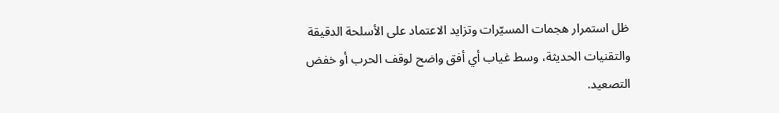ظل استمرار هجمات المسيّرات وتزايد الاعتماد على الأسلحة الدقيقة والتقنيات الحديثة، وسط غياب أي أفق واضح لوقف الحرب أو خفض التصعيد.